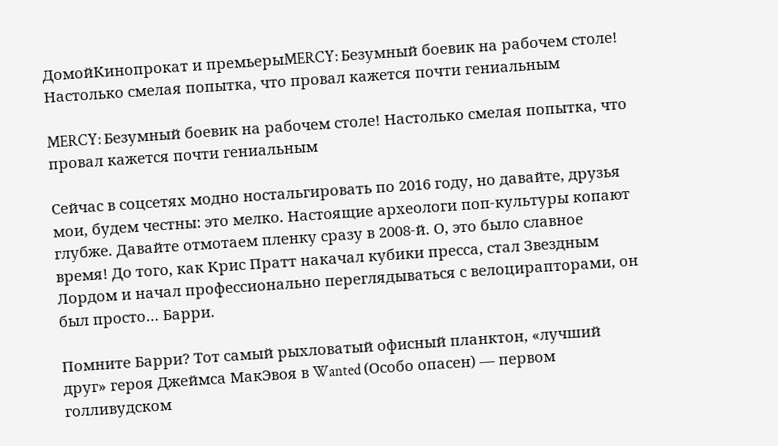ДомойКинопрокат и премьерыMERCY: Безумный боевик на рабочем столе! Настолько смелая попытка, что провал кажется почти гениальным

MERCY: Безумный боевик на рабочем столе! Настолько смелая попытка, что провал кажется почти гениальным

Сейчас в соцсетях модно ностальгировать по 2016 году, но давайте, друзья мои, будем честны: это мелко. Настоящие археологи поп-культуры копают глубже. Давайте отмотаем пленку сразу в 2008-й. О, это было славное время! До того, как Крис Пратт накачал кубики пресса, стал Звездным Лордом и начал профессионально переглядываться с велоцирапторами, он был просто… Барри.

Помните Барри? Тот самый рыхловатый офисный планктон, «лучший друг» героя Джеймса МакЭвоя в Wanted (Особо опасен) — первом голливудском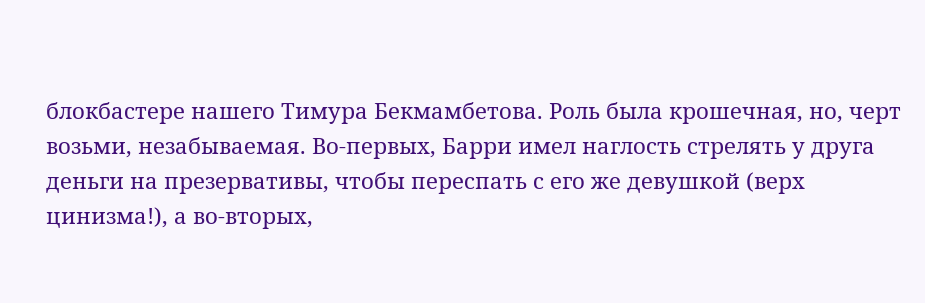блокбастере нашего Тимура Бекмамбетова. Роль была крошечная, но, черт возьми, незабываемая. Во-первых, Барри имел наглость стрелять у друга деньги на презервативы, чтобы переспать с его же девушкой (верх цинизма!), а во-вторых,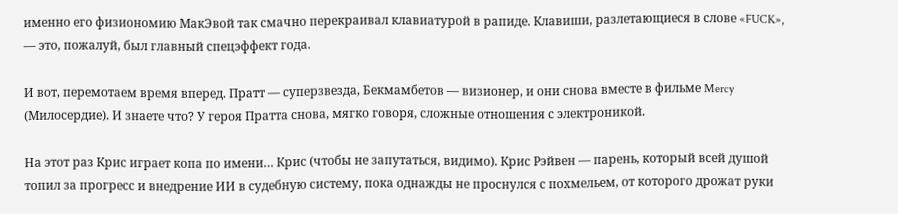именно его физиономию МакЭвой так смачно перекраивал клавиатурой в рапиде. Клавиши, разлетающиеся в слове «FUCK», — это, пожалуй, был главный спецэффект года.

И вот, перемотаем время вперед. Пратт — суперзвезда, Бекмамбетов — визионер, и они снова вместе в фильме Mercy (Милосердие). И знаете что? У героя Пратта снова, мягко говоря, сложные отношения с электроникой.

На этот раз Крис играет копа по имени… Крис (чтобы не запутаться, видимо). Крис Рэйвен — парень, который всей душой топил за прогресс и внедрение ИИ в судебную систему, пока однажды не проснулся с похмельем, от которого дрожат руки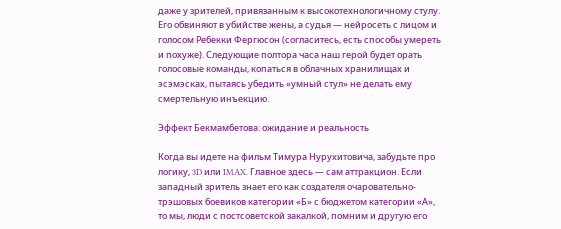даже у зрителей, привязанным к высокотехнологичному стулу. Его обвиняют в убийстве жены, а судья — нейросеть с лицом и голосом Ребекки Фергюсон (согласитесь, есть способы умереть и похуже). Следующие полтора часа наш герой будет орать голосовые команды, копаться в облачных хранилищах и эсэмэсках, пытаясь убедить «умный стул» не делать ему смертельную инъекцию.

Эффект Бекмамбетова: ожидание и реальность

Когда вы идете на фильм Тимура Нурухитовича, забудьте про логику, 3D или IMAX. Главное здесь — сам аттракцион. Если западный зритель знает его как создателя очаровательно-трэшовых боевиков категории «Б» с бюджетом категории «А», то мы, люди с постсоветской закалкой, помним и другую его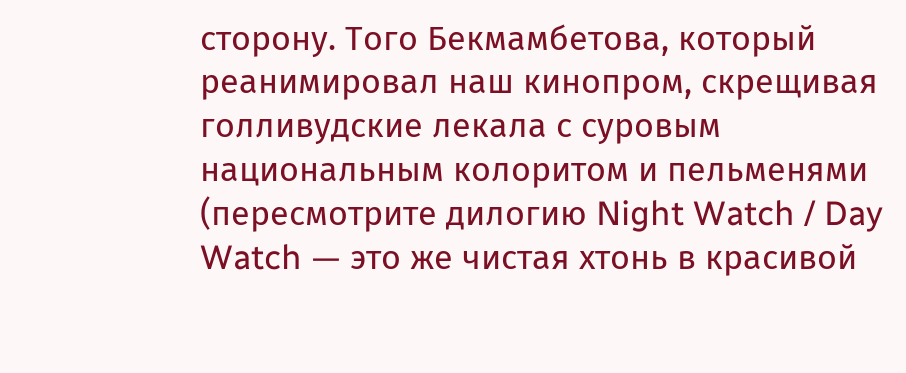сторону. Того Бекмамбетова, который реанимировал наш кинопром, скрещивая голливудские лекала с суровым национальным колоритом и пельменями (пересмотрите дилогию Night Watch / Day Watch — это же чистая хтонь в красивой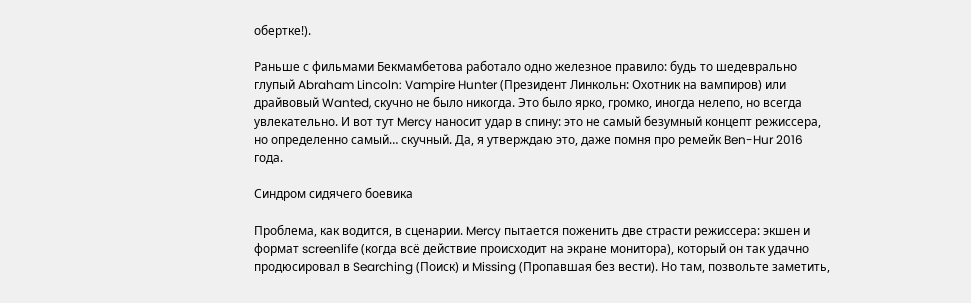обертке!).

Раньше с фильмами Бекмамбетова работало одно железное правило: будь то шедеврально глупый Abraham Lincoln: Vampire Hunter (Президент Линкольн: Охотник на вампиров) или драйвовый Wanted, скучно не было никогда. Это было ярко, громко, иногда нелепо, но всегда увлекательно. И вот тут Mercy наносит удар в спину: это не самый безумный концепт режиссера, но определенно самый… скучный. Да, я утверждаю это, даже помня про ремейк Ben-Hur 2016 года.

Синдром сидячего боевика

Проблема, как водится, в сценарии. Mercy пытается поженить две страсти режиссера: экшен и формат screenlife (когда всё действие происходит на экране монитора), который он так удачно продюсировал в Searching (Поиск) и Missing (Пропавшая без вести). Но там, позвольте заметить,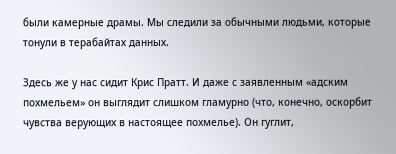были камерные драмы. Мы следили за обычными людьми, которые тонули в терабайтах данных.

Здесь же у нас сидит Крис Пратт. И даже с заявленным «адским похмельем» он выглядит слишком гламурно (что, конечно, оскорбит чувства верующих в настоящее похмелье). Он гуглит,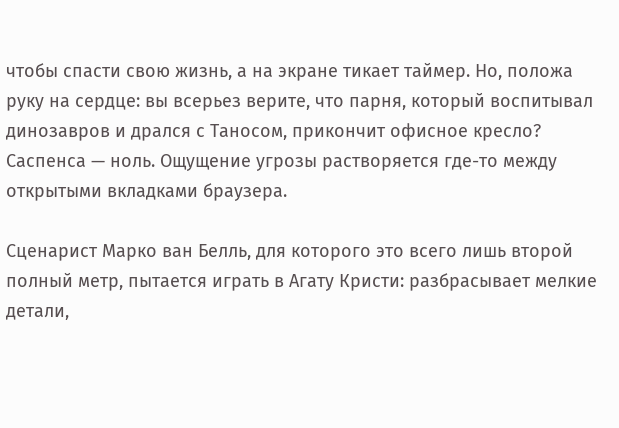чтобы спасти свою жизнь, а на экране тикает таймер. Но, положа руку на сердце: вы всерьез верите, что парня, который воспитывал динозавров и дрался с Таносом, прикончит офисное кресло? Саспенса — ноль. Ощущение угрозы растворяется где-то между открытыми вкладками браузера.

Сценарист Марко ван Белль, для которого это всего лишь второй полный метр, пытается играть в Агату Кристи: разбрасывает мелкие детали,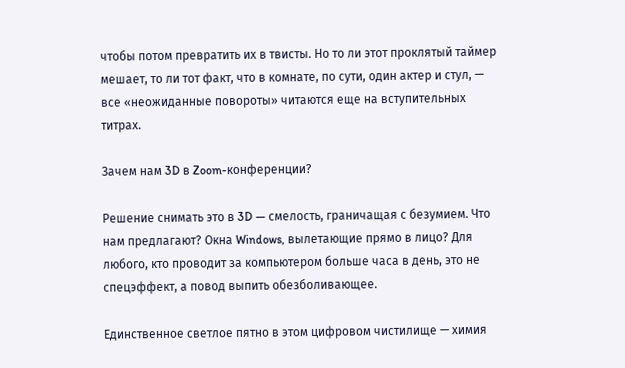чтобы потом превратить их в твисты. Но то ли этот проклятый таймер мешает, то ли тот факт, что в комнате, по сути, один актер и стул, — все «неожиданные повороты» читаются еще на вступительных титрах.

Зачем нам 3D в Zoom-конференции?

Решение снимать это в 3D — смелость, граничащая с безумием. Что нам предлагают? Окна Windows, вылетающие прямо в лицо? Для любого, кто проводит за компьютером больше часа в день, это не спецэффект, а повод выпить обезболивающее.

Единственное светлое пятно в этом цифровом чистилище — химия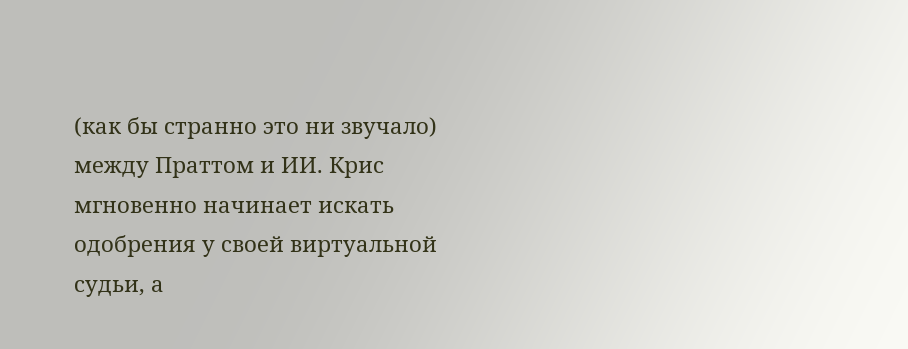(как бы странно это ни звучало) между Праттом и ИИ. Крис мгновенно начинает искать одобрения у своей виртуальной судьи, а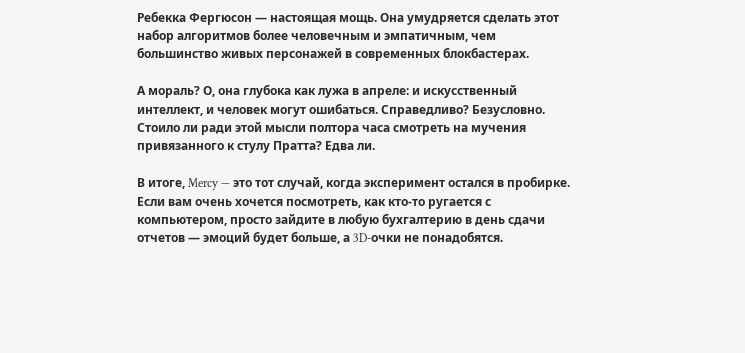Ребекка Фергюсон — настоящая мощь. Она умудряется сделать этот набор алгоритмов более человечным и эмпатичным, чем большинство живых персонажей в современных блокбастерах.

А мораль? О, она глубока как лужа в апреле: и искусственный интеллект, и человек могут ошибаться. Справедливо? Безусловно. Стоило ли ради этой мысли полтора часа смотреть на мучения привязанного к стулу Пратта? Едва ли.

В итоге, Mercy — это тот случай, когда эксперимент остался в пробирке. Если вам очень хочется посмотреть, как кто-то ругается с компьютером, просто зайдите в любую бухгалтерию в день сдачи отчетов — эмоций будет больше, а 3D-очки не понадобятся.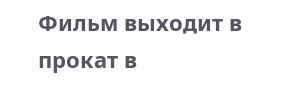Фильм выходит в прокат в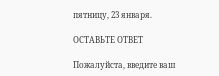пятницу, 23 января.

ОСТАВЬТЕ ОТВЕТ

Пожалуйста, введите ваш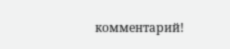комментарий!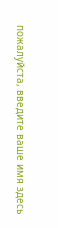пожалуйста, введите ваше имя здесь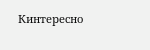Кинтересно